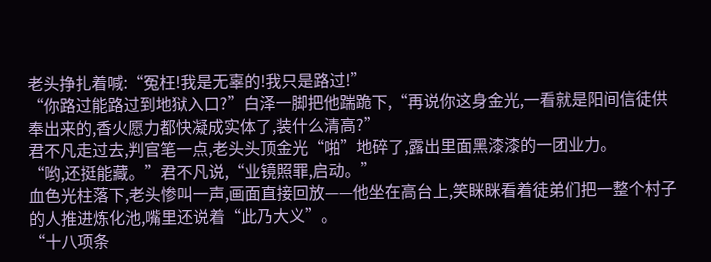老头挣扎着喊:“冤枉!我是无辜的!我只是路过!”
“你路过能路过到地狱入口?”白泽一脚把他踹跪下,“再说你这身金光,一看就是阳间信徒供奉出来的,香火愿力都快凝成实体了,装什么清高?”
君不凡走过去,判官笔一点,老头头顶金光“啪”地碎了,露出里面黑漆漆的一团业力。
“哟,还挺能藏。”君不凡说,“业镜照罪,启动。”
血色光柱落下,老头惨叫一声,画面直接回放——他坐在高台上,笑眯眯看着徒弟们把一整个村子的人推进炼化池,嘴里还说着“此乃大义”。
“十八项条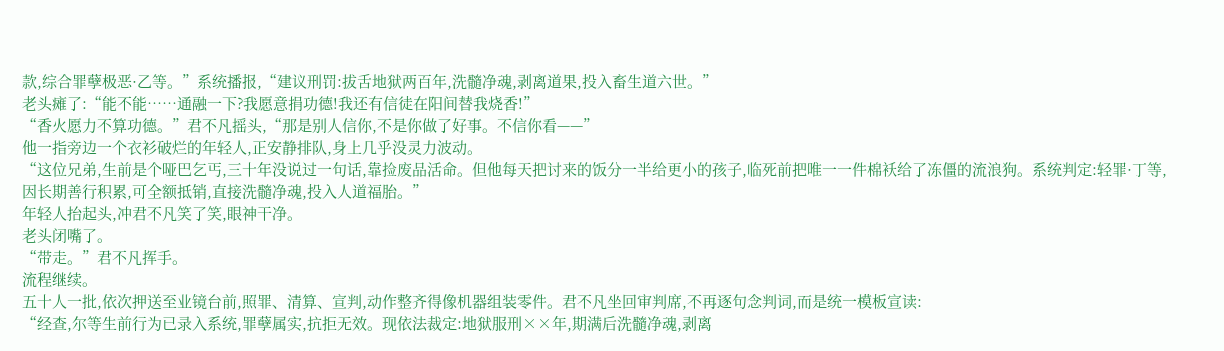款,综合罪孽极恶·乙等。”系统播报,“建议刑罚:拔舌地狱两百年,洗髓净魂,剥离道果,投入畜生道六世。”
老头瘫了:“能不能……通融一下?我愿意捐功德!我还有信徒在阳间替我烧香!”
“香火愿力不算功德。”君不凡摇头,“那是别人信你,不是你做了好事。不信你看——”
他一指旁边一个衣衫破烂的年轻人,正安静排队,身上几乎没灵力波动。
“这位兄弟,生前是个哑巴乞丐,三十年没说过一句话,靠捡废品活命。但他每天把讨来的饭分一半给更小的孩子,临死前把唯一一件棉袄给了冻僵的流浪狗。系统判定:轻罪·丁等,因长期善行积累,可全额抵销,直接洗髓净魂,投入人道福胎。”
年轻人抬起头,冲君不凡笑了笑,眼神干净。
老头闭嘴了。
“带走。”君不凡挥手。
流程继续。
五十人一批,依次押送至业镜台前,照罪、清算、宣判,动作整齐得像机器组装零件。君不凡坐回审判席,不再逐句念判词,而是统一模板宣读:
“经查,尔等生前行为已录入系统,罪孽属实,抗拒无效。现依法裁定:地狱服刑××年,期满后洗髓净魂,剥离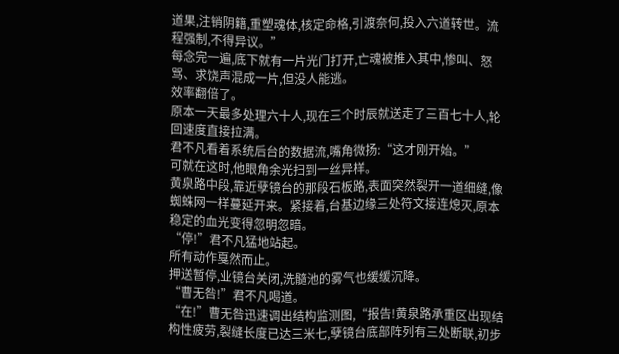道果,注销阴籍,重塑魂体,核定命格,引渡奈何,投入六道转世。流程强制,不得异议。”
每念完一遍,底下就有一片光门打开,亡魂被推入其中,惨叫、怒骂、求饶声混成一片,但没人能逃。
效率翻倍了。
原本一天最多处理六十人,现在三个时辰就送走了三百七十人,轮回速度直接拉满。
君不凡看着系统后台的数据流,嘴角微扬:“这才刚开始。”
可就在这时,他眼角余光扫到一丝异样。
黄泉路中段,靠近孽镜台的那段石板路,表面突然裂开一道细缝,像蜘蛛网一样蔓延开来。紧接着,台基边缘三处符文接连熄灭,原本稳定的血光变得忽明忽暗。
“停!”君不凡猛地站起。
所有动作戛然而止。
押送暂停,业镜台关闭,洗髓池的雾气也缓缓沉降。
“曹无咎!”君不凡喝道。
“在!”曹无咎迅速调出结构监测图,“报告!黄泉路承重区出现结构性疲劳,裂缝长度已达三米七,孽镜台底部阵列有三处断联,初步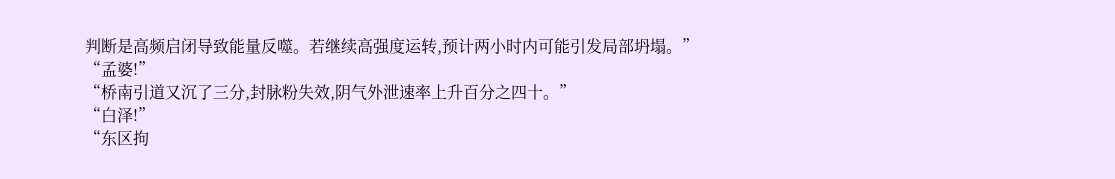判断是高频启闭导致能量反噬。若继续高强度运转,预计两小时内可能引发局部坍塌。”
“孟婆!”
“桥南引道又沉了三分,封脉粉失效,阴气外泄速率上升百分之四十。”
“白泽!”
“东区拘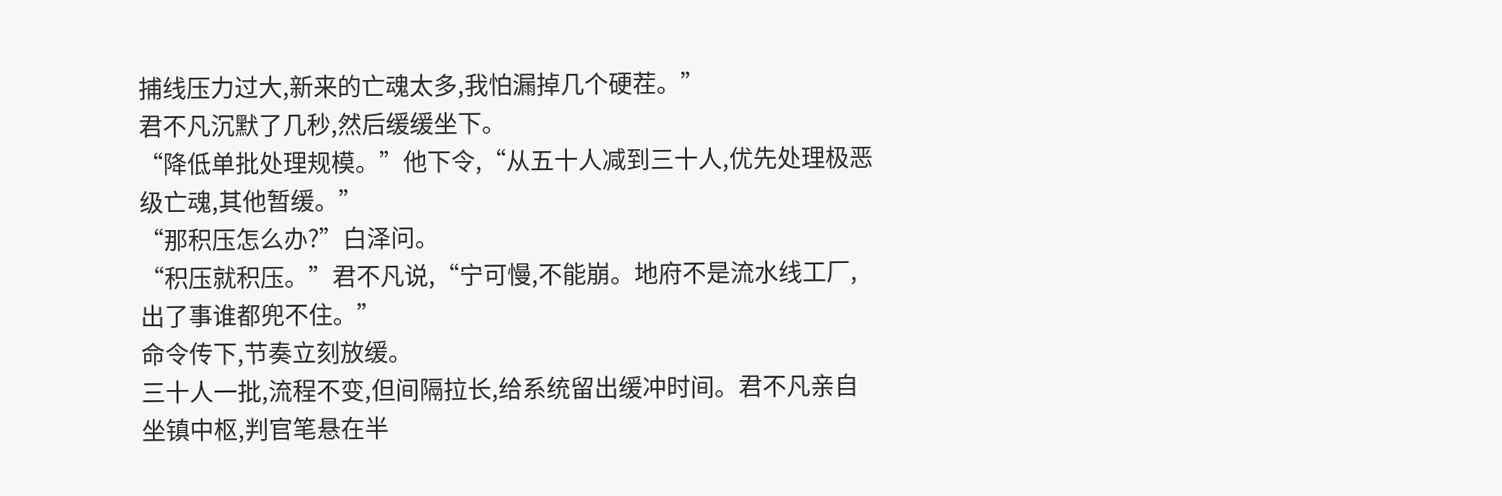捕线压力过大,新来的亡魂太多,我怕漏掉几个硬茬。”
君不凡沉默了几秒,然后缓缓坐下。
“降低单批处理规模。”他下令,“从五十人减到三十人,优先处理极恶级亡魂,其他暂缓。”
“那积压怎么办?”白泽问。
“积压就积压。”君不凡说,“宁可慢,不能崩。地府不是流水线工厂,出了事谁都兜不住。”
命令传下,节奏立刻放缓。
三十人一批,流程不变,但间隔拉长,给系统留出缓冲时间。君不凡亲自坐镇中枢,判官笔悬在半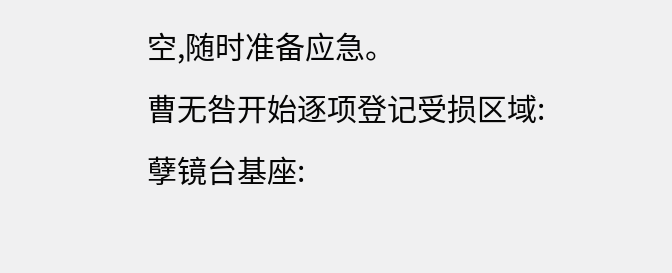空,随时准备应急。
曹无咎开始逐项登记受损区域:
孽镜台基座: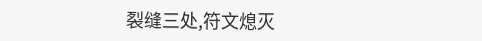裂缝三处,符文熄灭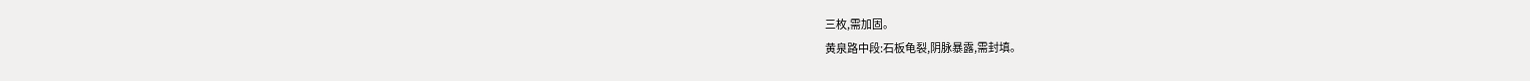三枚,需加固。
黄泉路中段:石板龟裂,阴脉暴露,需封填。